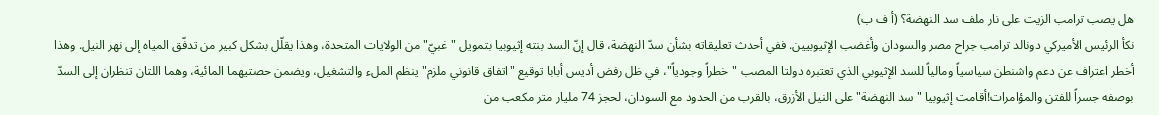هل يصب ترامب الزيت على نار ملف سد النهضة؟ (أ ف ب)
نكأ الرئيس الأميركي دونالد ترامب جراح مصر والسودان وأغضب الإثيوبيين. ففي أحدث تعليقاته بشأن سدّ النهضة، قال إنّ السد بنته إثيوبيا بتمويل "غبيّ" من الولايات المتحدة، وهذا يقلّل بشكل كبير من تدفّق المياه إلى نهر النيل. وهذا أخطر اعتراف عن دعم واشنطن سياسياً ومالياً للسد الإثيوبي الذي تعتبره دولتا المصب "خطراً وجودياً"، في ظل رفض أديس أبابا توقيع "اتفاق قانوني ملزم" ينظم الملء والتشغيل، ويضمن حصتيهما المائية، وهما اللتان تنظران إلى السدّ بوصفه جسراً للفتن والمؤامرات!أقامت إثيوبيا "سد النهضة" على النيل الأزرق، بالقرب من الحدود مع السودان، لحجز 74 مليار متر مكعب من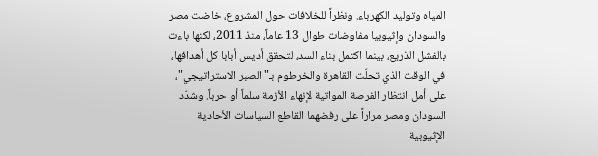المياه وتوليد الكهرباء. ونظراً للخلافات حول المشروع، خاضت مصر والسودان وإثيوبيا مفاوضات طوال 13 عاماً، منذ 2011، لكنها باءت بالفشل الذريع، بينما اكتمل بناء السد، لتحقق أديس أبابا كل أهدافها، في الوقت الذي تحلّت القاهرة والخرطوم بـ"الصبر الاستراتيجي"، على أمل انتظار الفرصة المواتية لإنهاء الأزمة سلماً أو حرباً. وشدّد السودان ومصر مراراً على رفضهما القاطع السياسات الأحادية الإثيوبية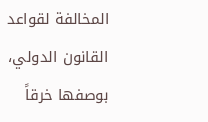المخالفة لقواعد القانون الدولي، بوصفها خرقاً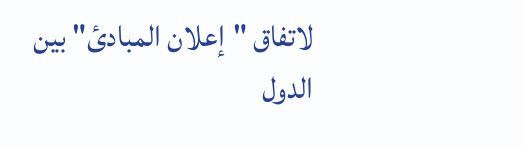لاتفاق "إعلان المبادئ" بين الدول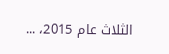الثلاث عام 2015، ...